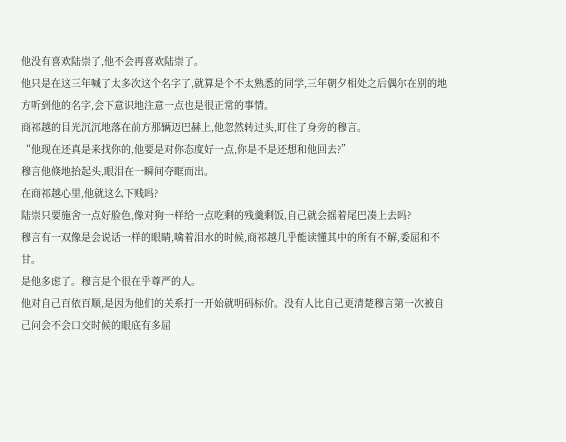他没有喜欢陆崇了,他不会再喜欢陆崇了。
他只是在这三年喊了太多次这个名字了,就算是个不太熟悉的同学,三年朝夕相处之后偶尔在别的地方听到他的名字,会下意识地注意一点也是很正常的事情。
商祁越的目光沉沉地落在前方那辆迈巴赫上,他忽然转过头,盯住了身旁的穆言。
“他现在还真是来找你的,他要是对你态度好一点,你是不是还想和他回去?”
穆言他倏地抬起头,眼泪在一瞬间夺眶而出。
在商祁越心里,他就这么下贱吗?
陆崇只要施舍一点好脸色,像对狗一样给一点吃剩的残羹剩饭,自己就会摇着尾巴凑上去吗?
穆言有一双像是会说话一样的眼睛,噙着泪水的时候,商祁越几乎能读懂其中的所有不解,委屈和不甘。
是他多虑了。穆言是个很在乎尊严的人。
他对自己百依百顺,是因为他们的关系打一开始就明码标价。没有人比自己更清楚穆言第一次被自己问会不会口交时候的眼底有多屈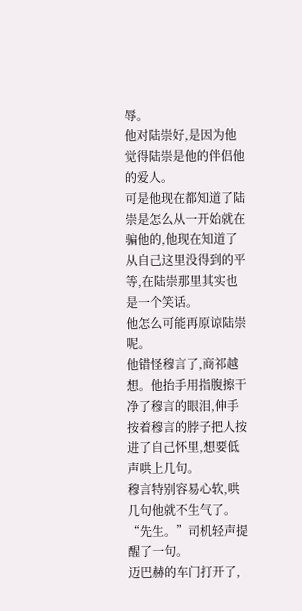辱。
他对陆崇好,是因为他觉得陆崇是他的伴侣他的爱人。
可是他现在都知道了陆崇是怎么从一开始就在骗他的,他现在知道了从自己这里没得到的平等,在陆崇那里其实也是一个笑话。
他怎么可能再原谅陆崇呢。
他错怪穆言了,商祁越想。他抬手用指腹擦干净了穆言的眼泪,伸手按着穆言的脖子把人按进了自己怀里,想要低声哄上几句。
穆言特别容易心软,哄几句他就不生气了。
“先生。”司机轻声提醒了一句。
迈巴赫的车门打开了,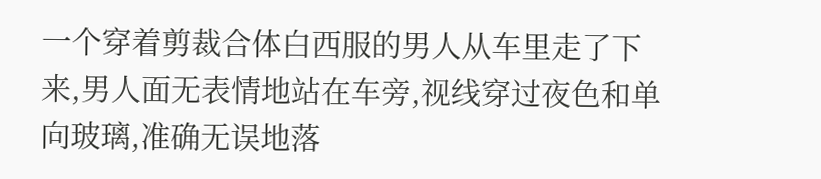一个穿着剪裁合体白西服的男人从车里走了下来,男人面无表情地站在车旁,视线穿过夜色和单向玻璃,准确无误地落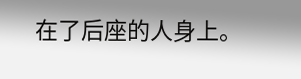在了后座的人身上。